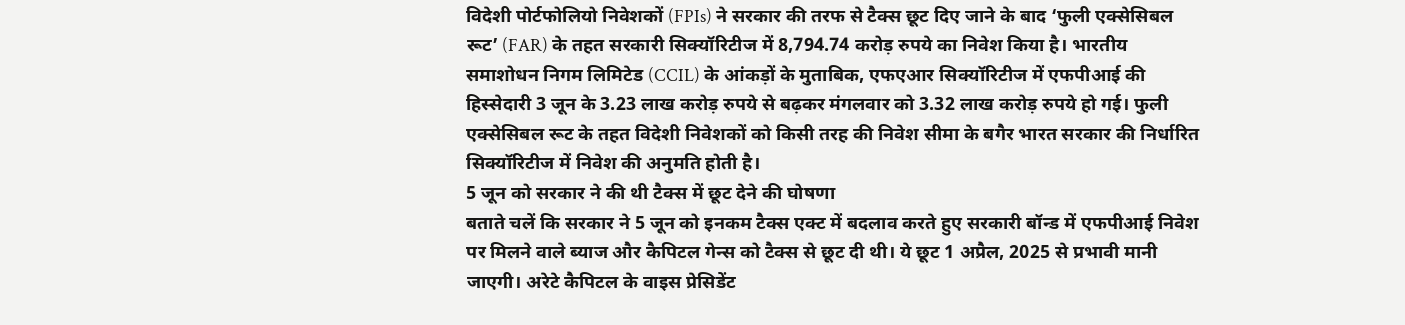विदेशी पोर्टफोलियो निवेशकों (FPIs) ने सरकार की तरफ से टैक्स छूट दिए जाने के बाद ‘फुली एक्सेसिबल रूट’ (FAR) के तहत सरकारी सिक्यॉरिटीज में 8,794.74 करोड़ रुपये का निवेश किया है। भारतीय समाशोधन निगम लिमिटेड (CCIL) के आंकड़ों के मुताबिक, एफएआर सिक्यॉरिटीज में एफपीआई की हिस्सेदारी 3 जून के 3.23 लाख करोड़ रुपये से बढ़कर मंगलवार को 3.32 लाख करोड़ रुपये हो गई। फुली एक्सेसिबल रूट के तहत विदेशी निवेशकों को किसी तरह की निवेश सीमा के बगैर भारत सरकार की निर्धारित सिक्यॉरिटीज में निवेश की अनुमति होती है।
5 जून को सरकार ने की थी टैक्स में छूट देने की घोषणा
बताते चलें कि सरकार ने 5 जून को इनकम टैक्स एक्ट में बदलाव करते हुए सरकारी बॉन्ड में एफपीआई निवेश पर मिलने वाले ब्याज और कैपिटल गेन्स को टैक्स से छूट दी थी। ये छूट 1 अप्रैल, 2025 से प्रभावी मानी जाएगी। अरेटे कैपिटल के वाइस प्रेसिडेंट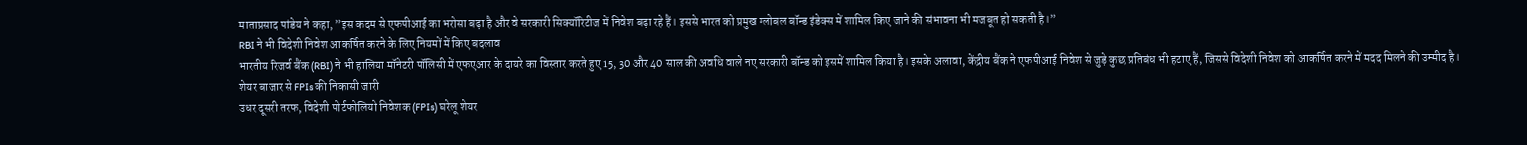माताप्रसाद पांडेय ने कहा, ”इस कदम से एफपीआई का भरोसा बढ़ा है और वे सरकारी सिक्यॉरिटीज में निवेश बढ़ा रहे हैं। इससे भारत को प्रमुख ग्लोबल बॉन्ड इंडेक्स में शामिल किए जाने की संभावना भी मजबूत हो सकती है।”
RBI ने भी विदेशी निवेश आकर्षित करने के लिए नियमों में किए बदलाव
भारतीय रिजर्व बैंक (RBI) ने भी हालिया मॉनेटरी पॉलिसी में एफएआर के दायरे का विस्तार करते हुए 15, 30 और 40 साल की अवधि वाले नए सरकारी बॉन्ड को इसमें शामिल किया है। इसके अलावा, केंद्रीय बैंक ने एफपीआई निवेश से जुड़े कुछ प्रतिबंध भी हटाए हैं, जिससे विदेशी निवेश को आकर्षित करने में मदद मिलने की उम्मीद है।
शेयर बाजार से FPIs की निकासी जारी
उधर दूसरी तरफ, विदेशी पोर्टफोलियो निवेशक (FPIs) घरेलू शेयर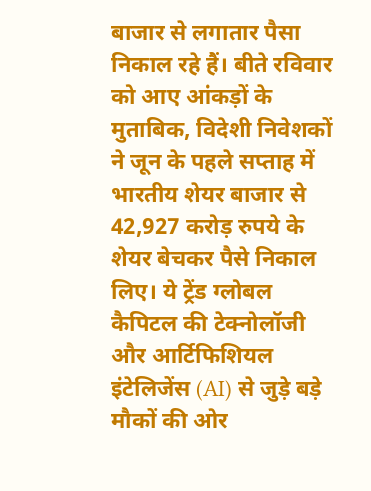बाजार से लगातार पैसा निकाल रहे हैं। बीते रविवार को आए आंकड़ों के मुताबिक, विदेशी निवेशकों ने जून के पहले सप्ताह में भारतीय शेयर बाजार से 42,927 करोड़ रुपये के शेयर बेचकर पैसे निकाल लिए। ये ट्रेंड ग्लोबल कैपिटल की टेक्नोलॉजी और आर्टिफिशियल इंटेलिजेंस (AI) से जुड़े बड़े मौकों की ओर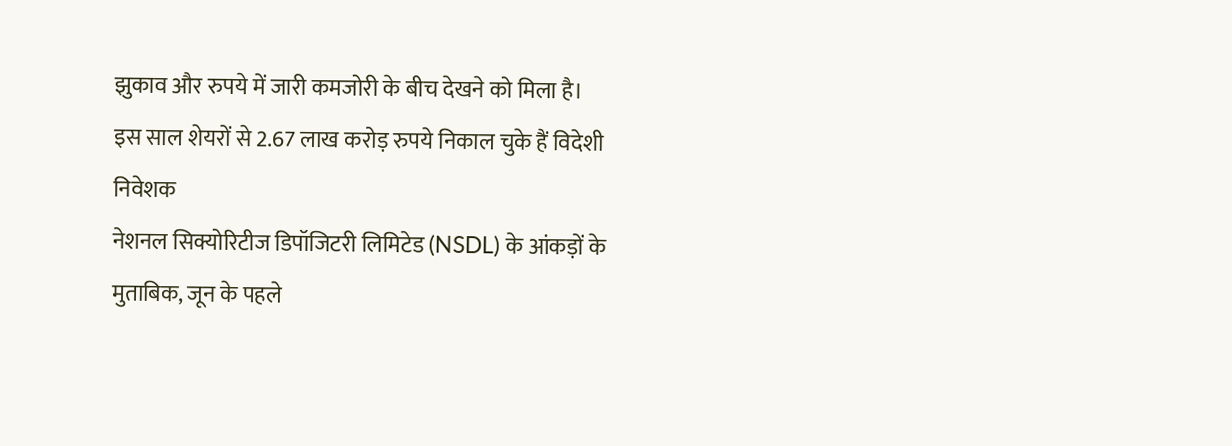झुकाव और रुपये में जारी कमजोरी के बीच देखने को मिला है।
इस साल शेयरों से 2.67 लाख करोड़ रुपये निकाल चुके हैं विदेशी निवेशक
नेशनल सिक्योरिटीज डिपॉजिटरी लिमिटेड (NSDL) के आंकड़ों के मुताबिक, जून के पहले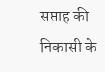सप्ताह की निकासी के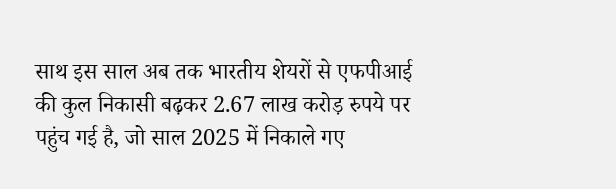साथ इस साल अब तक भारतीय शेयरों से एफपीआई की कुल निकासी बढ़कर 2.67 लाख करोड़ रुपये पर पहुंच गई है, जो साल 2025 में निकाले गए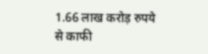1.66 लाख करोड़ रुपये से काफी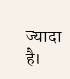ज्यादा है।